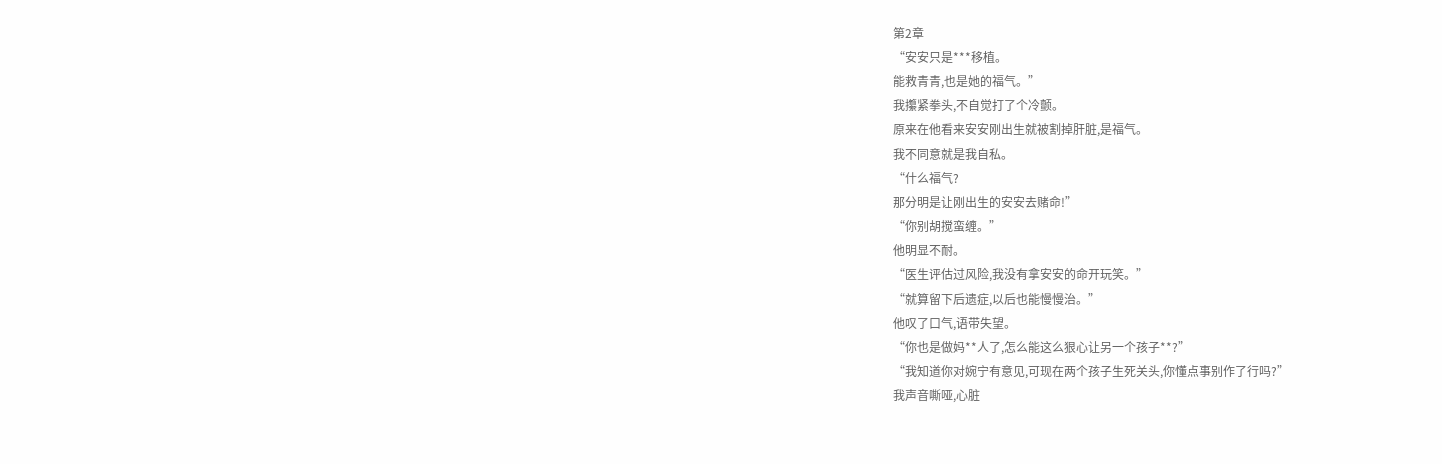第2章
“安安只是***移植。
能救青青,也是她的福气。”
我攥紧拳头,不自觉打了个冷颤。
原来在他看来安安刚出生就被割掉肝脏,是福气。
我不同意就是我自私。
“什么福气?
那分明是让刚出生的安安去赌命!”
“你别胡搅蛮缠。”
他明显不耐。
“医生评估过风险,我没有拿安安的命开玩笑。”
“就算留下后遗症,以后也能慢慢治。”
他叹了口气,语带失望。
“你也是做妈**人了,怎么能这么狠心让另一个孩子**?”
“我知道你对婉宁有意见,可现在两个孩子生死关头,你懂点事别作了行吗?”
我声音嘶哑,心脏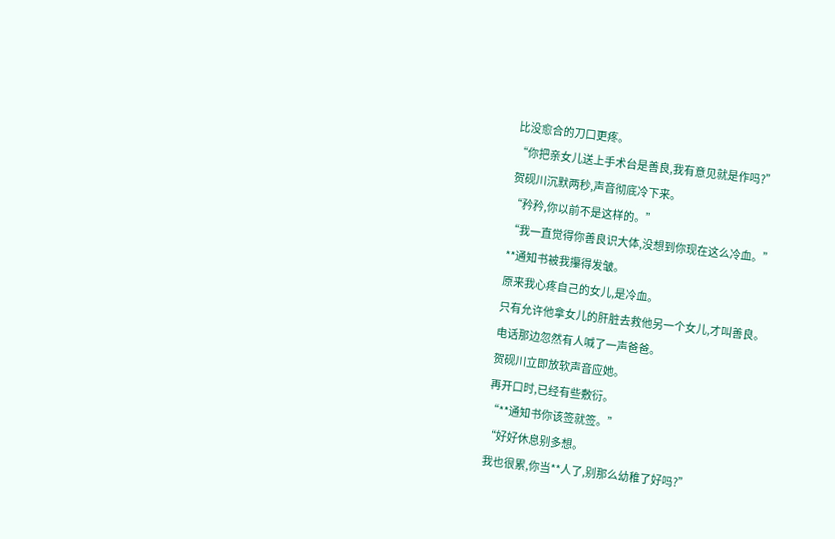比没愈合的刀口更疼。
“你把亲女儿送上手术台是善良,我有意见就是作吗?”
贺砚川沉默两秒,声音彻底冷下来。
“矜矜,你以前不是这样的。”
“我一直觉得你善良识大体,没想到你现在这么冷血。”
**通知书被我攥得发皱。
原来我心疼自己的女儿,是冷血。
只有允许他拿女儿的肝脏去救他另一个女儿,才叫善良。
电话那边忽然有人喊了一声爸爸。
贺砚川立即放软声音应她。
再开口时,已经有些敷衍。
“**通知书你该签就签。”
“好好休息别多想。
我也很累,你当**人了,别那么幼稚了好吗?”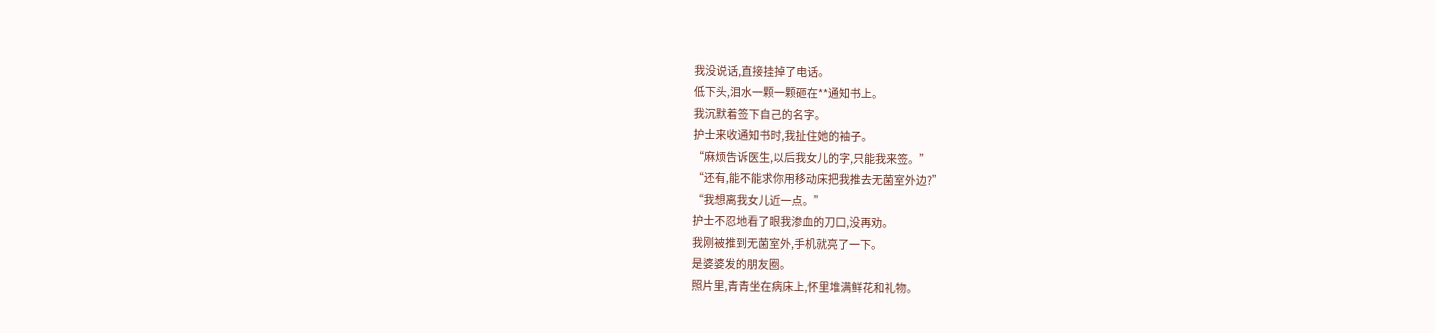我没说话,直接挂掉了电话。
低下头,泪水一颗一颗砸在**通知书上。
我沉默着签下自己的名字。
护士来收通知书时,我扯住她的袖子。
“麻烦告诉医生,以后我女儿的字,只能我来签。”
“还有,能不能求你用移动床把我推去无菌室外边?”
“我想离我女儿近一点。”
护士不忍地看了眼我渗血的刀口,没再劝。
我刚被推到无菌室外,手机就亮了一下。
是婆婆发的朋友圈。
照片里,青青坐在病床上,怀里堆满鲜花和礼物。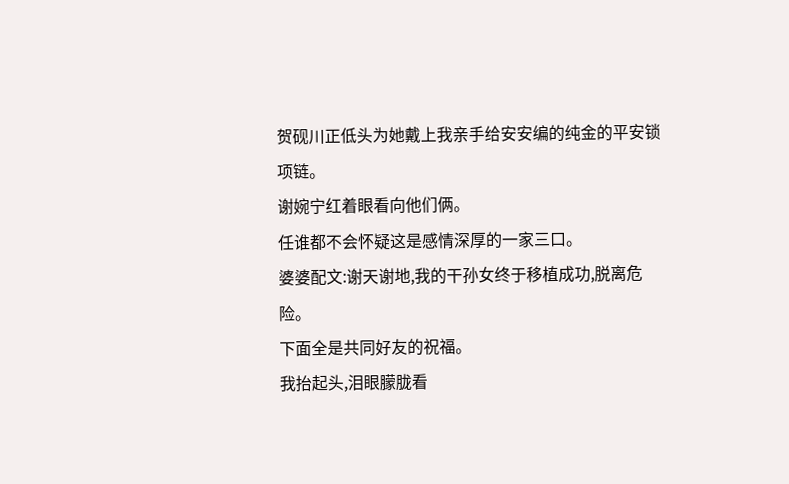贺砚川正低头为她戴上我亲手给安安编的纯金的平安锁项链。
谢婉宁红着眼看向他们俩。
任谁都不会怀疑这是感情深厚的一家三口。
婆婆配文:谢天谢地,我的干孙女终于移植成功,脱离危险。
下面全是共同好友的祝福。
我抬起头,泪眼朦胧看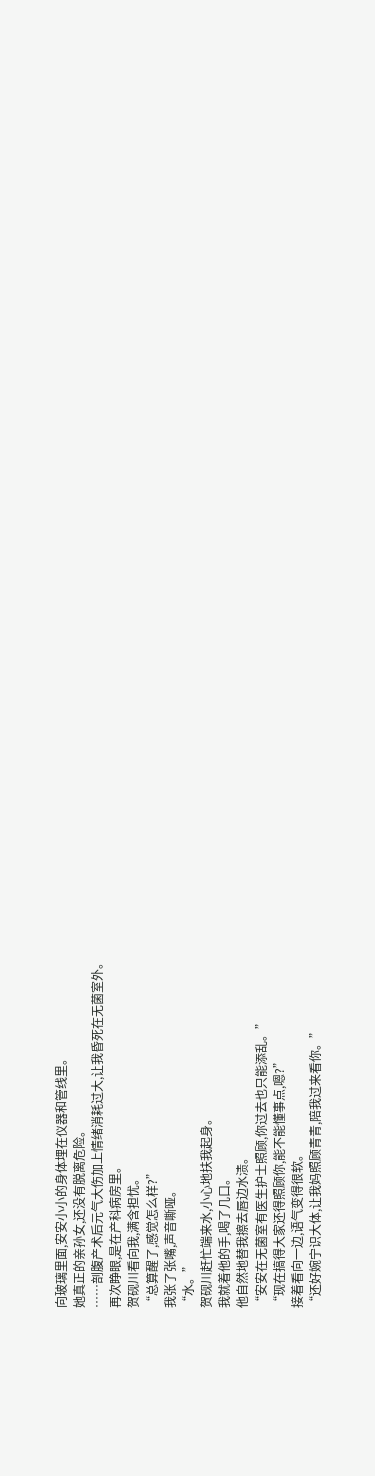向玻璃里面,安安小小的身体埋在仪器和管线里。
她真正的亲孙女,还没有脱离危险。
……剖腹产术后元气大伤加上情绪消耗过大,让我昏死在无菌室外。
再次睁眼,是在产科病房里。
贺砚川看向我,满含担忧。
“总算醒了,感觉怎么样?”
我张了张嘴,声音嘶哑。
“水。”
贺砚川赶忙端来水,小心地扶我起身。
我就着他的手,喝了几口。
他自然地替我擦去唇边水渍。
“安安在无菌室有医生护士照顾,你过去也只能添乱。”
“现在搞得大家还得照顾你,能不能懂事点,嗯?”
接着看向一边,语气变得很软。
“还好婉宁识大体,让我妈照顾青青,陪我过来看你。”